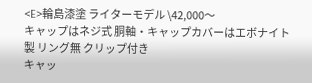<E>輪島漆塗 ライターモデル \42,000〜
キャップはネジ式 胴軸・キャップカバーはエボナイト製 リング無 クリップ付き
キャッ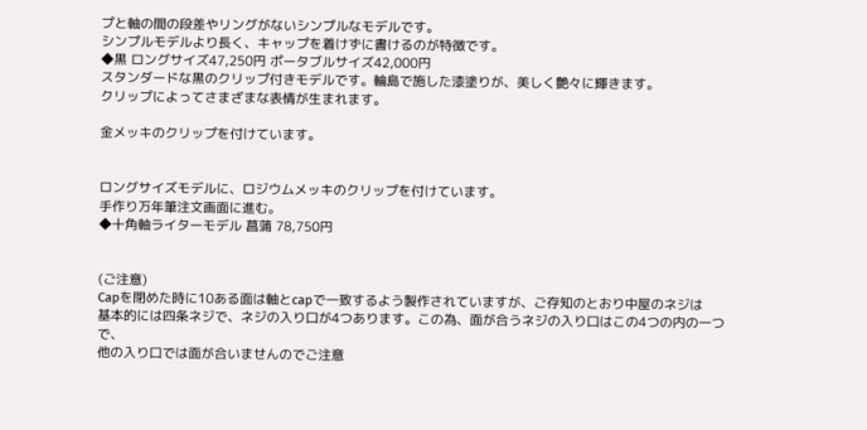プと軸の間の段差やリングがないシンプルなモデルです。
シンプルモデルより長く、キャップを着けずに書けるのが特徴です。
◆黒 ロングサイズ47,250円 ポータブルサイズ42,000円
スタンダードな黒のクリップ付きモデルです。輪島で施した漆塗りが、美しく艶々に輝きます。
クリップによってさまざまな表情が生まれます。

金メッキのクリップを付けています。


ロングサイズモデルに、ロジウムメッキのクリップを付けています。
手作り万年筆注文画面に進む。
◆十角軸ライターモデル 菖蒲 78,750円


(ご注意)
Capを閉めた時に10ある面は軸とcapで一致するよう製作されていますが、ご存知のとおり中屋のネジは
基本的には四条ネジで、ネジの入り口が4つあります。この為、面が合うネジの入り口はこの4つの内の一つで、
他の入り口では面が合いませんのでご注意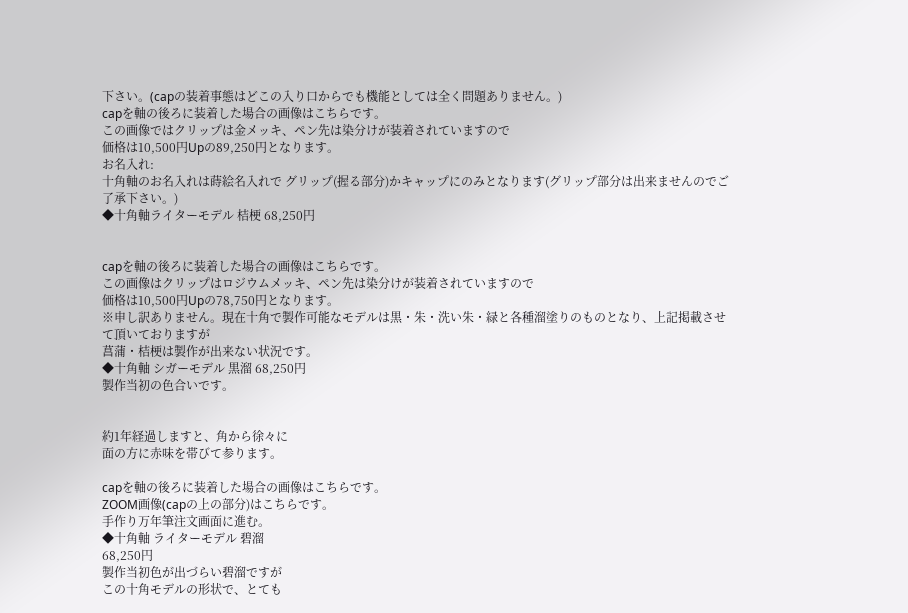下さい。(capの装着事態はどこの入り口からでも機能としては全く問題ありません。)
capを軸の後ろに装着した場合の画像はこちらです。
この画像ではクリップは金メッキ、ペン先は染分けが装着されていますので
価格は10,500円Upの89,250円となります。
お名入れ:
十角軸のお名入れは蒔絵名入れで グリップ(握る部分)かキャップにのみとなります(グリップ部分は出来ませんのでご了承下さい。)
◆十角軸ライターモデル 桔梗 68,250円


capを軸の後ろに装着した場合の画像はこちらです。
この画像はクリップはロジウムメッキ、ペン先は染分けが装着されていますので
価格は10,500円Upの78,750円となります。
※申し訳ありません。現在十角で製作可能なモデルは黒・朱・洗い朱・緑と各種溜塗りのものとなり、上記掲載させて頂いておりますが
菖蒲・桔梗は製作が出来ない状況です。
◆十角軸 シガーモデル 黒溜 68,250円
製作当初の色合いです。


約1年経過しますと、角から徐々に
面の方に赤味を帯びて参ります。

capを軸の後ろに装着した場合の画像はこちらです。
ZOOM画像(capの上の部分)はこちらです。
手作り万年筆注文画面に進む。
◆十角軸 ライターモデル 碧溜
68,250円
製作当初色が出づらい碧溜ですが
この十角モデルの形状で、とても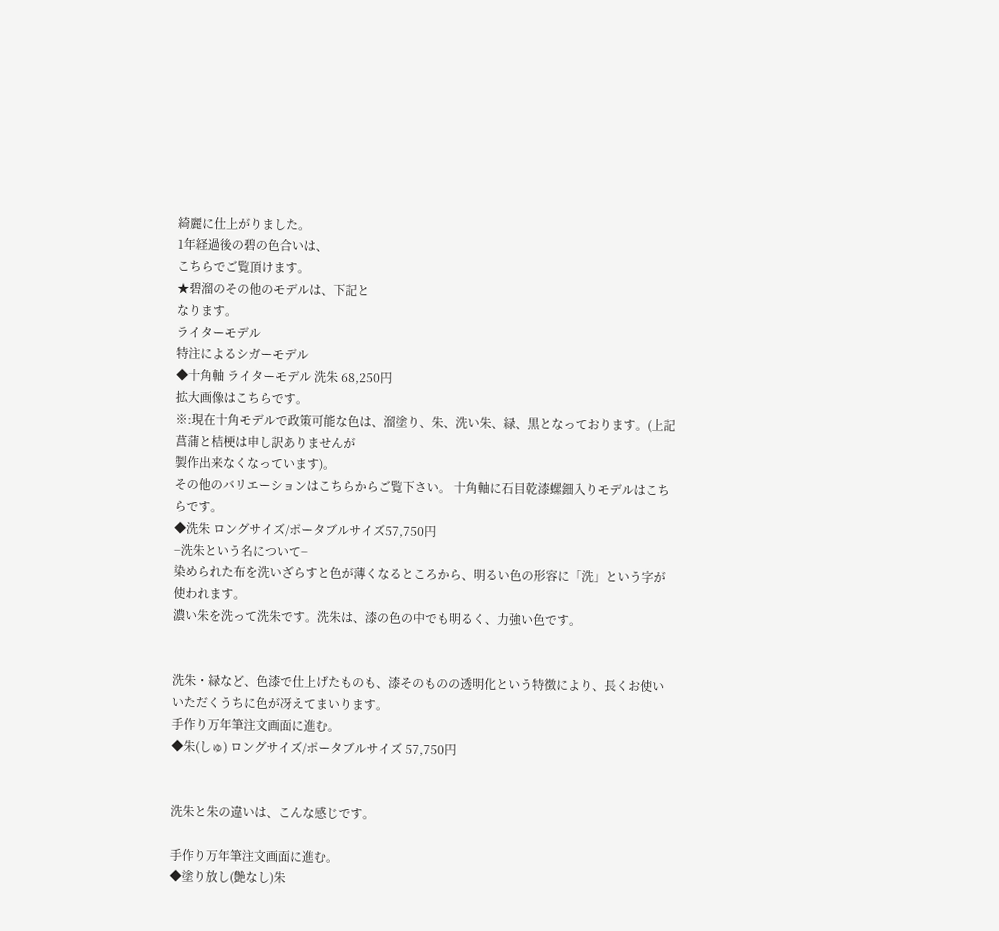綺麗に仕上がりました。
1年経過後の碧の色合いは、
こちらでご覧頂けます。
★碧溜のその他のモデルは、下記と
なります。
ライターモデル
特注によるシガーモデル
◆十角軸 ライターモデル 洗朱 68,250円
拡大画像はこちらです。
※:現在十角モデルで政策可能な色は、溜塗り、朱、洗い朱、緑、黒となっております。(上記菖蒲と桔梗は申し訳ありませんが
製作出来なくなっています)。
その他のバリエーションはこちらからご覧下さい。 十角軸に石目乾漆螺鈿入りモデルはこちらです。
◆洗朱 ロングサイズ/ポータブルサイズ57,750円
−洗朱という名について−
染められた布を洗いざらすと色が薄くなるところから、明るい色の形容に「洗」という字が使われます。
濃い朱を洗って洗朱です。洗朱は、漆の色の中でも明るく、力強い色です。


洗朱・緑など、色漆で仕上げたものも、漆そのものの透明化という特徴により、長くお使いいただくうちに色が冴えてまいります。
手作り万年筆注文画面に進む。
◆朱(しゅ) ロングサイズ/ポータブルサイズ 57,750円


洗朱と朱の違いは、こんな感じです。

手作り万年筆注文画面に進む。
◆塗り放し(艶なし)朱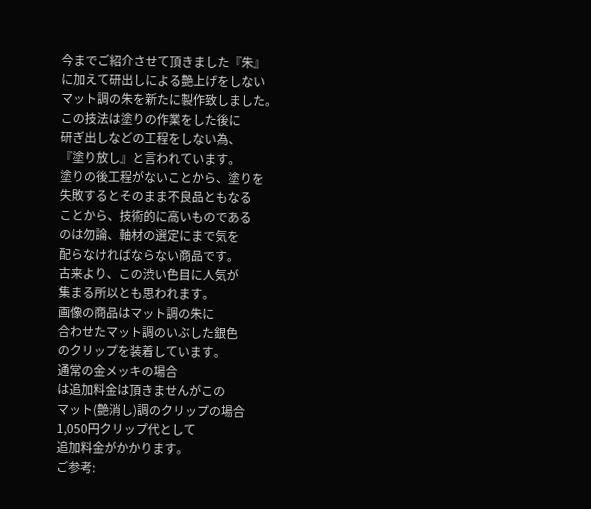今までご紹介させて頂きました『朱』
に加えて研出しによる艶上げをしない
マット調の朱を新たに製作致しました。
この技法は塗りの作業をした後に
研ぎ出しなどの工程をしない為、
『塗り放し』と言われています。
塗りの後工程がないことから、塗りを
失敗するとそのまま不良品ともなる
ことから、技術的に高いものである
のは勿論、軸材の選定にまで気を
配らなければならない商品です。
古来より、この渋い色目に人気が
集まる所以とも思われます。
画像の商品はマット調の朱に
合わせたマット調のいぶした銀色
のクリップを装着しています。
通常の金メッキの場合
は追加料金は頂きませんがこの
マット(艶消し)調のクリップの場合
1,050円クリップ代として
追加料金がかかります。
ご参考: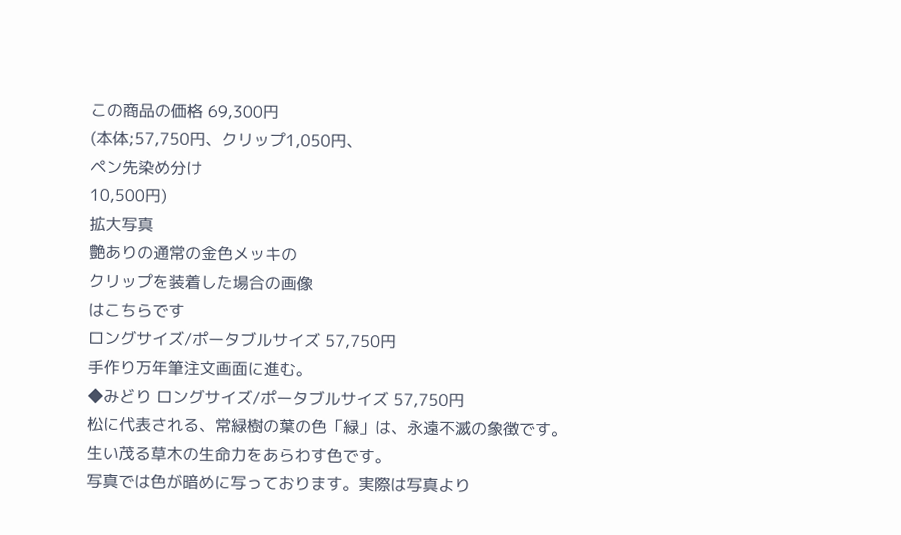この商品の価格 69,300円
(本体;57,750円、クリップ1,050円、
ペン先染め分け
10,500円)
拡大写真
艶ありの通常の金色メッキの
クリップを装着した場合の画像
はこちらです
ロングサイズ/ポータブルサイズ 57,750円
手作り万年筆注文画面に進む。
◆みどり ロングサイズ/ポータブルサイズ 57,750円
松に代表される、常緑樹の葉の色「緑」は、永遠不滅の象徴です。
生い茂る草木の生命力をあらわす色です。
写真では色が暗めに写っております。実際は写真より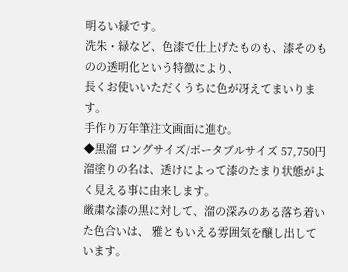明るい緑です。
洗朱・緑など、色漆で仕上げたものも、漆そのものの透明化という特徴により、
長くお使いいただくうちに色が冴えてまいります。
手作り万年筆注文画面に進む。
◆黒溜 ロングサイズ/ポータブルサイズ 57,750円
溜塗りの名は、透けによって漆のたまり状態がよく見える事に由来します。
厳粛な漆の黒に対して、溜の深みのある落ち着いた色合いは、 雅ともいえる雰囲気を醸し出しています。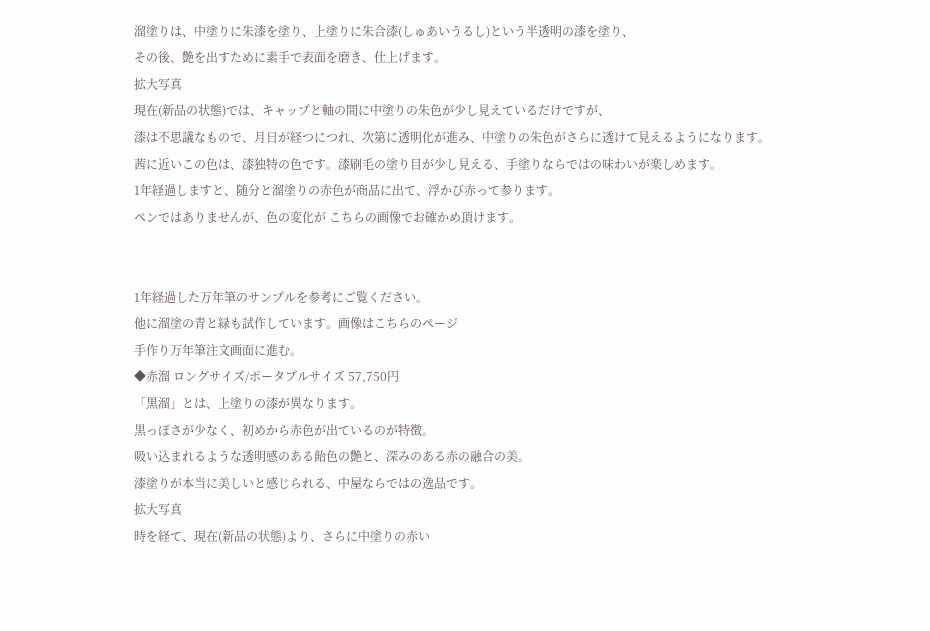溜塗りは、中塗りに朱漆を塗り、上塗りに朱合漆(しゅあいうるし)という半透明の漆を塗り、
その後、艶を出すために素手で表面を磨き、仕上げます。
拡大写真
現在(新品の状態)では、キャップと軸の間に中塗りの朱色が少し見えているだけですが、
漆は不思議なもので、月日が経つにつれ、次第に透明化が進み、中塗りの朱色がさらに透けて見えるようになります。
茜に近いこの色は、漆独特の色です。漆刷毛の塗り目が少し見える、手塗りならではの味わいが楽しめます。
1年経過しますと、随分と溜塗りの赤色が商品に出て、浮かび赤って参ります。
ペンではありませんが、色の変化が こちらの画像でお確かめ頂けます。


1年経過した万年筆のサンプルを参考にご覧ください。
他に溜塗の青と緑も試作しています。画像はこちらのページ
手作り万年筆注文画面に進む。
◆赤溜 ロングサイズ/ポータブルサイズ 57,750円
「黒溜」とは、上塗りの漆が異なります。
黒っぽさが少なく、初めから赤色が出ているのが特徴。
吸い込まれるような透明感のある飴色の艶と、深みのある赤の融合の美。
漆塗りが本当に美しいと感じられる、中屋ならではの逸品です。
拡大写真
時を経て、現在(新品の状態)より、さらに中塗りの赤い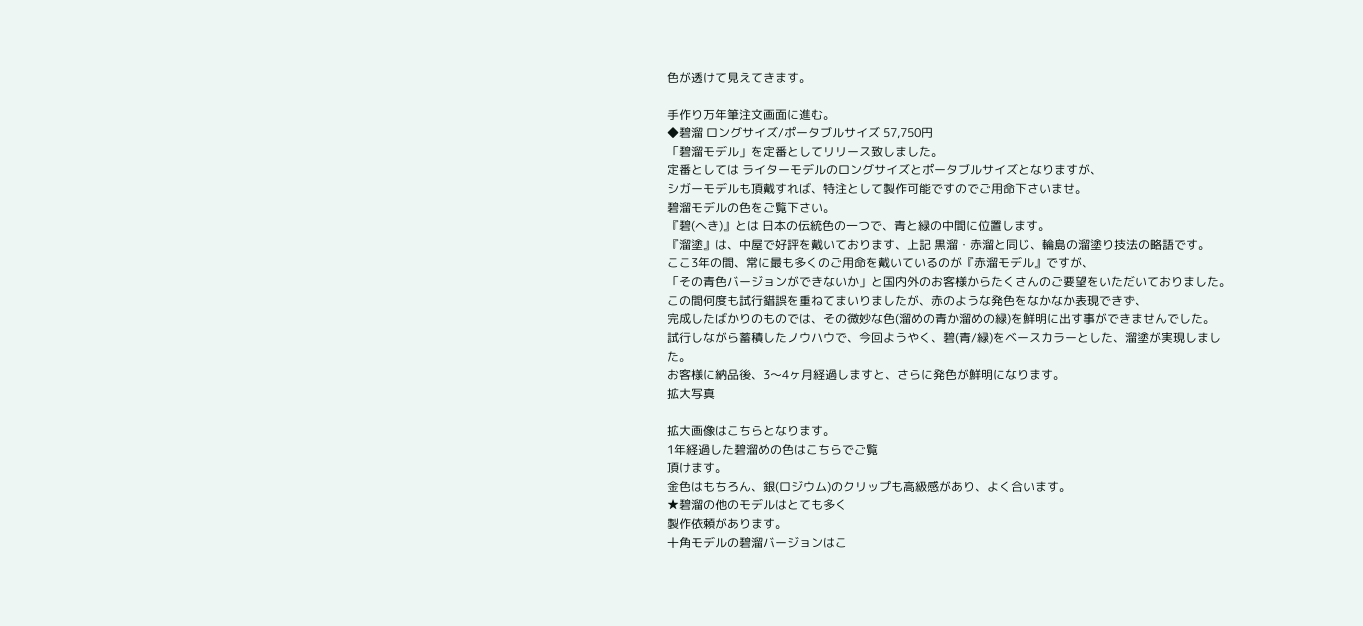色が透けて見えてきます。

手作り万年筆注文画面に進む。
◆碧溜 ロングサイズ/ポータブルサイズ 57,750円
「碧溜モデル」を定番としてリリース致しました。
定番としては ライターモデルのロングサイズとポータブルサイズとなりますが、
シガーモデルも頂戴すれば、特注として製作可能ですのでご用命下さいませ。
碧溜モデルの色をご覧下さい。
『碧(へき)』とは 日本の伝統色の一つで、青と緑の中間に位置します。
『溜塗』は、中屋で好評を戴いております、上記 黒溜・赤溜と同じ、輪島の溜塗り技法の略語です。
ここ3年の間、常に最も多くのご用命を戴いているのが『赤溜モデル』ですが、
「その青色バージョンができないか」と国内外のお客様からたくさんのご要望をいただいておりました。
この間何度も試行錯誤を重ねてまいりましたが、赤のような発色をなかなか表現できず、
完成したばかりのものでは、その微妙な色(溜めの青か溜めの緑)を鮮明に出す事ができませんでした。
試行しながら蓄積したノウハウで、今回ようやく、碧(青/緑)をベースカラーとした、溜塗が実現しました。
お客様に納品後、3〜4ヶ月経過しますと、さらに発色が鮮明になります。
拡大写真

拡大画像はこちらとなります。
1年経過した碧溜めの色はこちらでご覧
頂けます。
金色はもちろん、銀(ロジウム)のクリップも高級感があり、よく合います。
★碧溜の他のモデルはとても多く
製作依頼があります。
十角モデルの碧溜バージョンはこ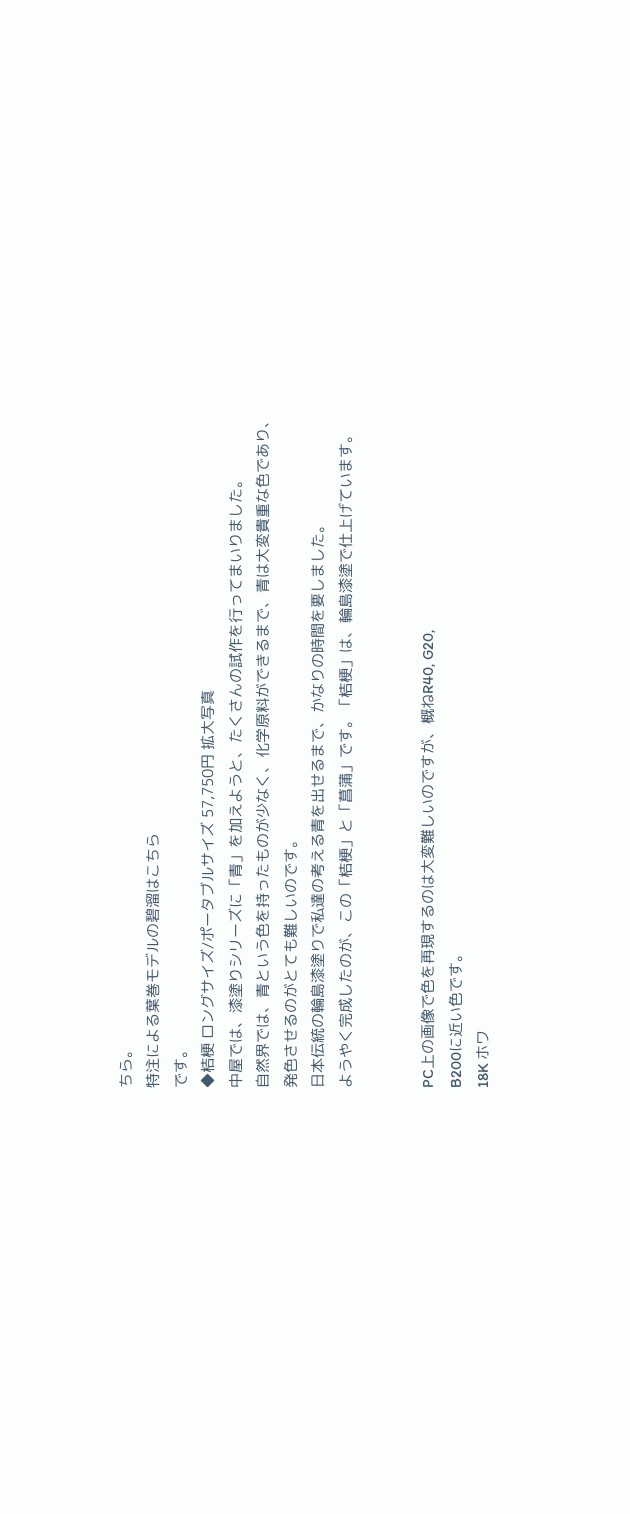ちら。
特注による葉巻モデルの碧溜はこちら
です。
◆桔梗 ロングサイズ/ポータブルサイズ 57,750円 拡大写真
中屋では、漆塗りシリーズに「青」を加えようと、たくさんの試作を行ってまいりました。
自然界では、青という色を持ったものが少なく、化学原料ができるまで、青は大変貴重な色であり、
発色させるのがとても難しいのです。
日本伝統の輪島漆塗りで私達の考える青を出せるまで、かなりの時間を要しました。
ようやく完成したのが、この「桔梗」と「菖蒲」です。「桔梗」は、輪島漆塗で仕上げています。


PC上の画像で色を再現するのは大変難しいのですが、概ねR40, G20,
B200に近い色です。
18K ホワ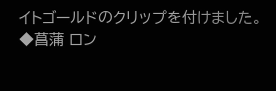イトゴールドのクリップを付けました。
◆菖蒲 ロン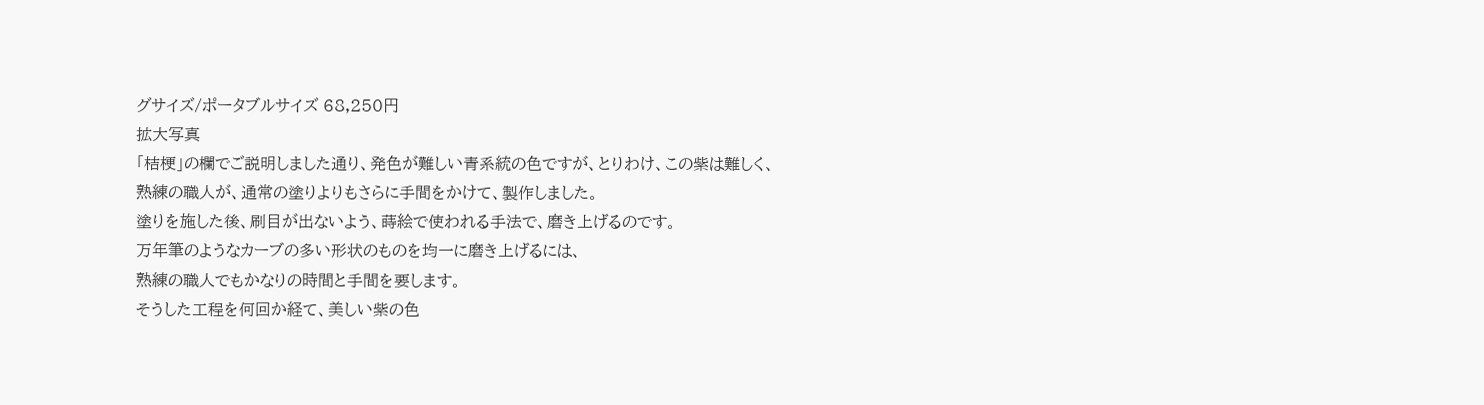グサイズ/ポータブルサイズ 68,250円
拡大写真
「桔梗」の欄でご説明しました通り、発色が難しい青系統の色ですが、とりわけ、この紫は難しく、
熟練の職人が、通常の塗りよりもさらに手間をかけて、製作しました。
塗りを施した後、刷目が出ないよう、蒔絵で使われる手法で、磨き上げるのです。
万年筆のようなカーブの多い形状のものを均一に磨き上げるには、
熟練の職人でもかなりの時間と手間を要します。
そうした工程を何回か経て、美しい紫の色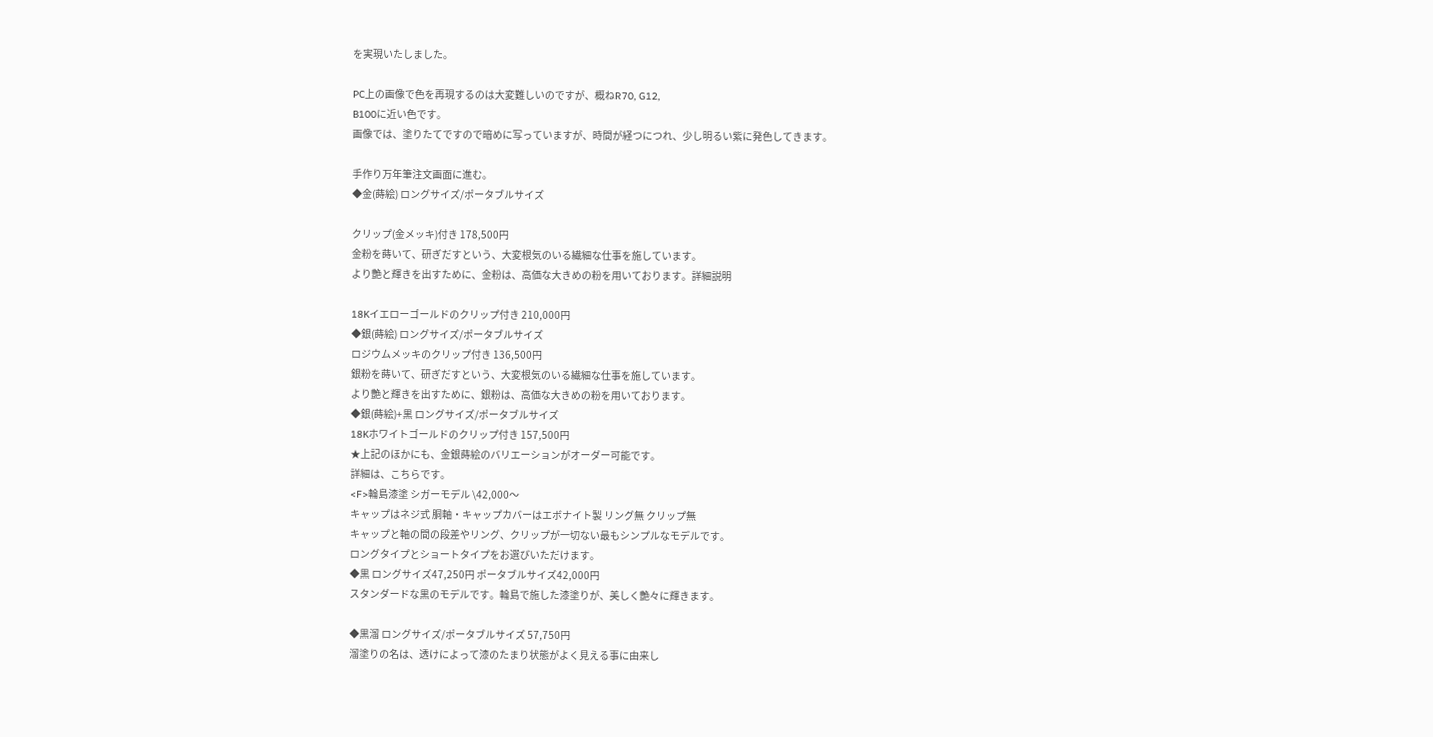を実現いたしました。

PC上の画像で色を再現するのは大変難しいのですが、概ねR70, G12,
B100に近い色です。
画像では、塗りたてですので暗めに写っていますが、時間が経つにつれ、少し明るい紫に発色してきます。

手作り万年筆注文画面に進む。
◆金(蒔絵) ロングサイズ/ポータブルサイズ

クリップ(金メッキ)付き 178,500円
金粉を蒔いて、研ぎだすという、大変根気のいる繊細な仕事を施しています。
より艶と輝きを出すために、金粉は、高価な大きめの粉を用いております。詳細説明

18Kイエローゴールドのクリップ付き 210,000円
◆銀(蒔絵) ロングサイズ/ポータブルサイズ
ロジウムメッキのクリップ付き 136,500円
銀粉を蒔いて、研ぎだすという、大変根気のいる繊細な仕事を施しています。
より艶と輝きを出すために、銀粉は、高価な大きめの粉を用いております。
◆銀(蒔絵)+黒 ロングサイズ/ポータブルサイズ
18Kホワイトゴールドのクリップ付き 157,500円
★上記のほかにも、金銀蒔絵のバリエーションがオーダー可能です。
詳細は、こちらです。
<F>輪島漆塗 シガーモデル \42,000〜
キャップはネジ式 胴軸・キャップカバーはエボナイト製 リング無 クリップ無
キャップと軸の間の段差やリング、クリップが一切ない最もシンプルなモデルです。
ロングタイプとショートタイプをお選びいただけます。
◆黒 ロングサイズ47,250円 ポータブルサイズ42,000円
スタンダードな黒のモデルです。輪島で施した漆塗りが、美しく艶々に輝きます。

◆黒溜 ロングサイズ/ポータブルサイズ 57,750円
溜塗りの名は、透けによって漆のたまり状態がよく見える事に由来し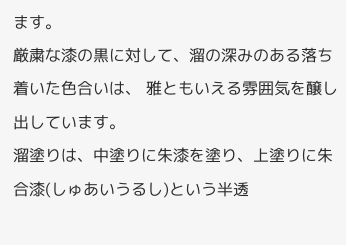ます。
厳粛な漆の黒に対して、溜の深みのある落ち着いた色合いは、 雅ともいえる雰囲気を醸し出しています。
溜塗りは、中塗りに朱漆を塗り、上塗りに朱合漆(しゅあいうるし)という半透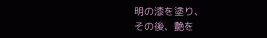明の漆を塗り、
その後、艶を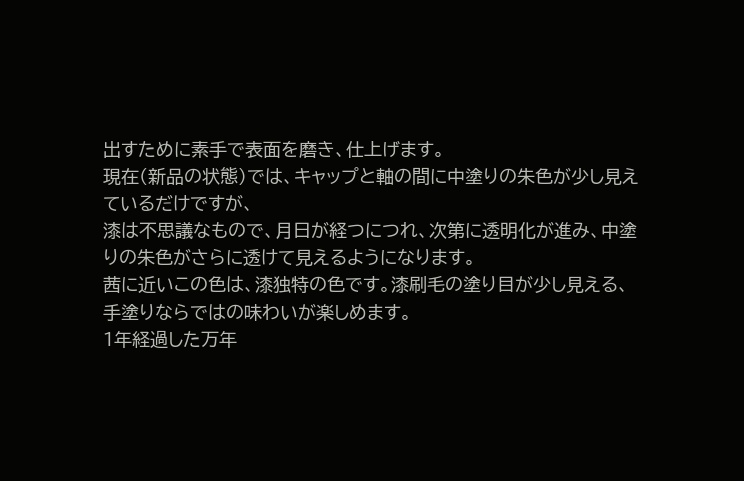出すために素手で表面を磨き、仕上げます。
現在(新品の状態)では、キャップと軸の間に中塗りの朱色が少し見えているだけですが、
漆は不思議なもので、月日が経つにつれ、次第に透明化が進み、中塗りの朱色がさらに透けて見えるようになります。
茜に近いこの色は、漆独特の色です。漆刷毛の塗り目が少し見える、手塗りならではの味わいが楽しめます。
1年経過した万年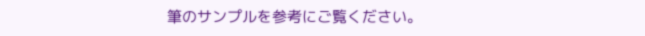筆のサンプルを参考にご覧ください。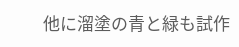他に溜塗の青と緑も試作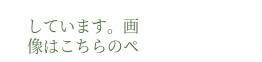しています。画像はこちらのペ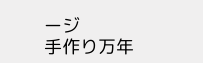ージ
手作り万年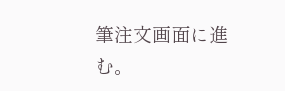筆注文画面に進む。